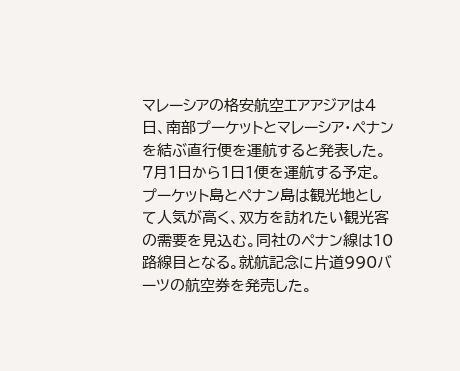マレーシアの格安航空エアアジアは4日、南部プーケットとマレーシア・ペナンを結ぶ直行便を運航すると発表した。
7月1日から1日1便を運航する予定。プーケット島とペナン島は観光地として人気が高く、双方を訪れたい観光客の需要を見込む。同社のペナン線は10路線目となる。就航記念に片道990バーツの航空券を発売した。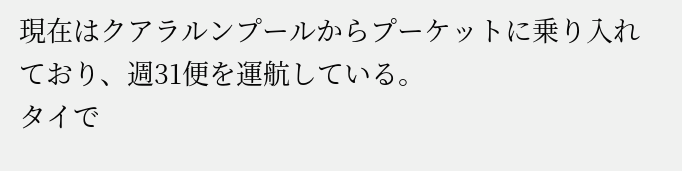現在はクアラルンプールからプーケットに乗り入れており、週31便を運航している。
タイで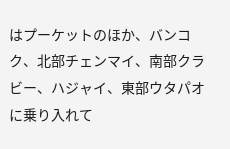はプーケットのほか、バンコク、北部チェンマイ、南部クラビー、ハジャイ、東部ウタパオに乗り入れて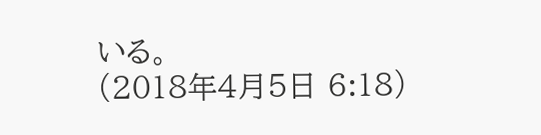いる。
(2018年4月5日 6:18)